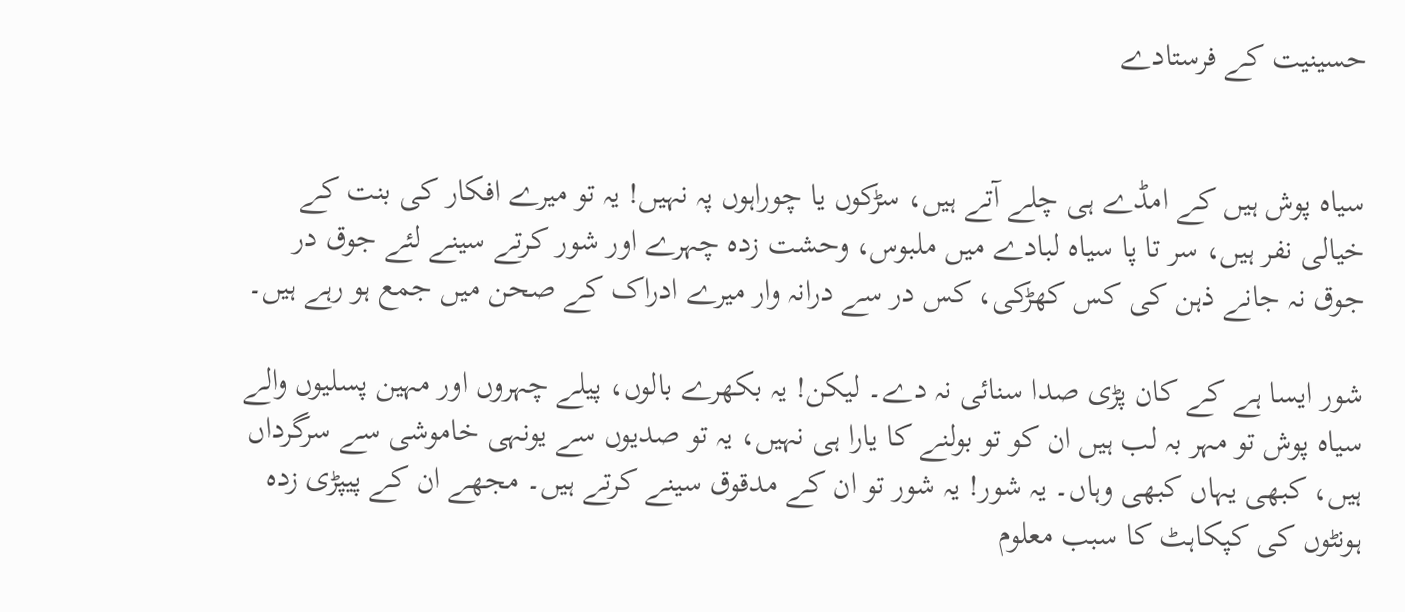حسینیت کے فرستادے


سیاہ پوش ہیں کے امڈے ہی چلے آتے ہیں، سڑکوں یا چوراہوں پہ نہیں! یہ تو میرے افکار کی بنت کے خیالی نفر ہیں، سر تا پا سیاہ لبادے میں ملبوس، وحشت زدہ چہرے اور شور کرتے سینے لئے جوق در جوق نہ جانے ذہن کی کس کھڑکی، کس در سے درانہ وار میرے ادراک کے صحن میں جمع ہو رہے ہیں۔

شور ایسا ہے کے کان پڑی صدا سنائی نہ دے۔ لیکن! یہ بکھرے بالوں، پیلے چہروں اور مہین پسلیوں والے سیاہ پوش تو مہر بہ لب ہیں ان کو تو بولنے کا یارا ہی نہیں، یہ تو صدیوں سے یونہی خاموشی سے سرگرداں ہیں، کبھی یہاں کبھی وہاں۔ یہ شور! یہ شور تو ان کے مدقوق سینے کرتے ہیں۔ مجھے ان کے پیپڑی زدہ ہونٹوں کی کپکاہٹ کا سبب معلوم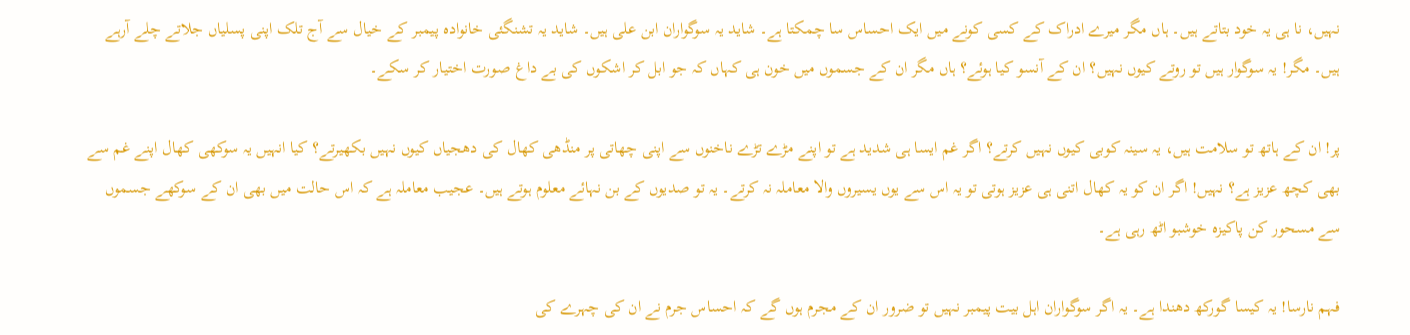نہیں، نا ہی یہ خود بتاتے ہیں۔ ہاں مگر میرے ادراک کے کسی کونے میں ایک احساس سا چمکتا ہے۔ شاید یہ سوگواران ابن علی ہیں۔ شاید یہ تشنگئی خانوادہ پیمبر کے خیال سے آج تلک اپنی پسلیاں جلاتے چلے آرہے ہیں۔ مگر! یہ سوگوار ہیں تو روتے کیوں نہیں؟ ان کے آنسو کیا ہوئے؟ ہاں مگر ان کے جسموں میں خون ہی کہاں کہ جو ابل کر اشکوں کی بے داغ صورت اختیار کر سکے۔

پر! ان کے ہاتھ تو سلامت ہیں، یہ سینہ کوبی کیوں نہیں کرتے؟ اگر غم ایسا ہی شدید ہے تو اپنے مڑے تڑے ناخنوں سے اپنی چھاتی پر منڈھی کھال کی دھجیاں کیوں نہیں بکھیرتے؟ کیا انہیں یہ سوکھی کھال اپنے غم سے بھی کچھ عزیز ہے؟ نہیں! اگر ان کو یہ کھال اتنی ہی عزیز ہوتی تو یہ اس سے یوں یسیروں والا معاملہ نہ کرتے۔ یہ تو صدیوں کے بن نہائے معلوم ہوتے ہیں۔ عجیب معاملہ ہے کہ اس حالت میں بھی ان کے سوکھے جسموں سے مسحور کن پاکیزہ خوشبو اٹھ رہی ہے۔

فہم نارسا! یہ کیسا گورکھ دھندا ہے۔ یہ اگر سوگواران اہل بیت پیمبر نہیں تو ضرور ان کے مجرم ہوں گے کہ احساس جرم نے ان کی چہرے کی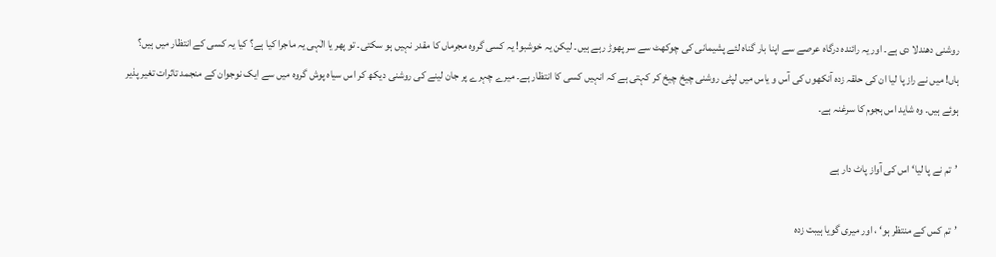روشنی دھندلا دی ہے۔ اور یہ رائندہ درگاہ عرصے سے اپنا بار گناہ لئے پشیمانی کی چوکھٹ سے سر پھوڑ رہے ہیں۔ لیکن یہ خوشبو! یہ کسی گروہ مجرماں کا مقدر نہیں ہو سکتی۔ تو پھر یا الٰہی یہ ماجرا کیا ہے؟ کیا یہ کسی کے انتظار میں ہیں؟ ہاں! میں نے راز پا لیا ان کی حلقہ زدہ آنکھوں کی آس و یاس میں لپٹی روشنی چیخ چیخ کر کہتی ہے کہ انہیں کسی کا انتظار ہے۔ میرے چہرے پر جان لینے کی روشنی دیکھ کر اس سیاہ پوش گروہ میں سے ایک نوجوان کے منجمد تاثرات تغیر پذیر ہوئے ہیں۔ وہ شاید اس ہجوم کا سرغنہ ہے۔

’تم نے پا لیا‘ اس کی آواز پاٹ دار ہے

’تم کس کے منتظر ہو‘ ، اور میری گویا ہیبت زدہ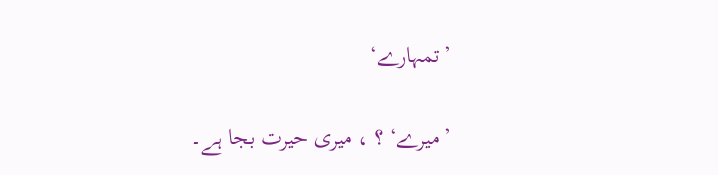’تمہارے‘

’میرے‘ ؟ ، میری حیرت بجا ہے۔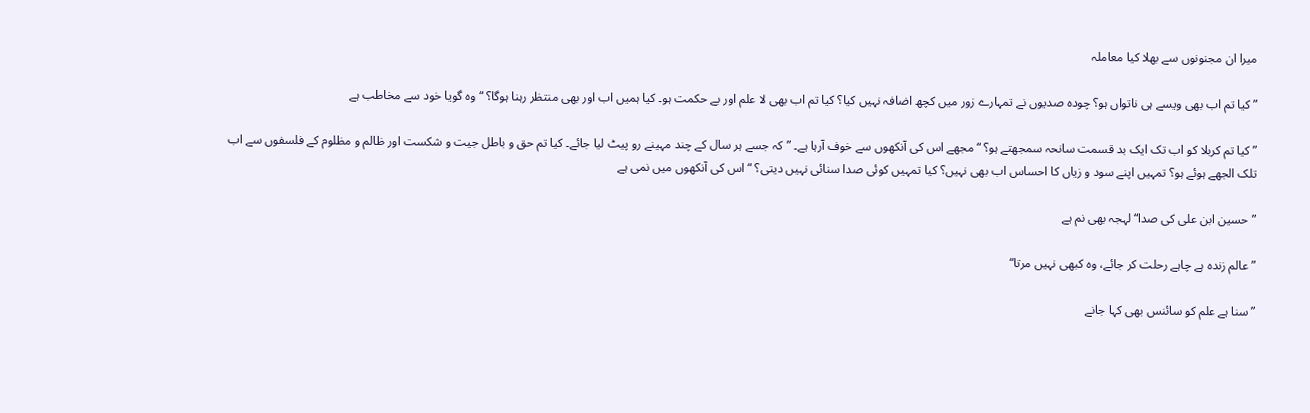میرا ان مجنونوں سے بھلا کیا معاملہ

” کیا تم اب بھی ویسے ہی ناتواں ہو؟ چودہ صدیوں نے تمہارے زور میں کچھ اضافہ نہیں کیا؟ کیا تم اب بھی لا علم اور بے حکمت ہو۔ کیا ہمیں اب اور بھی منتظر رہنا ہوگا؟ “ وہ گویا خود سے مخاطب ہے

” کیا تم کربلا کو اب تک ایک بد قسمت سانحہ سمجھتے ہو؟ “ مجھے اس کی آنکھوں سے خوف آرہا ہے۔ ”کہ جسے ہر سال کے چند مہینے رو پیٹ لیا جائے۔ کیا تم حق و باطل جیت و شکست اور ظالم و مظلوم کے فلسفوں سے اب تلک الجھے ہوئے ہو؟ تمہیں اپنے سود و زیاں کا احساس اب بھی نہیں؟ کیا تمہیں کوئی صدا سنائی نہیں دیتی؟ “ اس کی آنکھوں میں نمی ہے

” حسین ابن علی کی صدا“ لہجہ بھی نم ہے

” عالم زندہ ہے چاہے رحلت کر جائے، وہ کبھی نہیں مرتا“

” سنا ہے علم کو سائنس بھی کہا جانے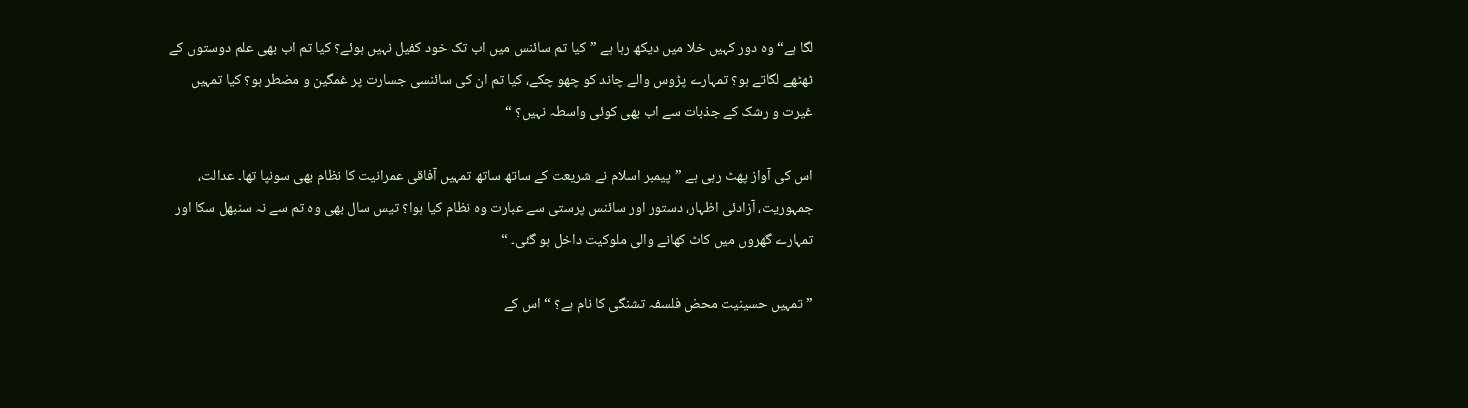لگا ہے“ وہ دور کہیں خلا میں دیکھ رہا ہے ”کیا تم سائنس میں اب تک خود کفیل نہیں ہوئے؟ کیا تم اب بھی علم دوستوں کے ٹھٹھے لگاتے ہو؟ تمہارے پڑوس والے چاند کو چھو چکے، کیا تم ان کی سائنسی جسارت پر غمگین و مضطر ہو؟ کیا تمہیں غیرت و رشک کے جذبات سے اب بھی کوئی واسطہ نہیں؟ “

اس کی آواز پھٹ رہی ہے ”پیمبر اسلام نے شریعت کے ساتھ ساتھ تمہیں آفاقی عمرانیت کا نظام بھی سونپا تھا۔ عدالت، جمہوریت، آزادئی اظہار، دستور اور سائنس پرستی سے عبارت وہ نظام کیا ہوا؟ تیس سال بھی وہ تم سے نہ سنبھل سکا اور تمہارے گھروں میں کاٹ کھانے والی ملوکیت داخل ہو گئی۔ “

” تمہیں حسینیت محض فلسفہ تشنگی کا نام ہے؟ “ اس کے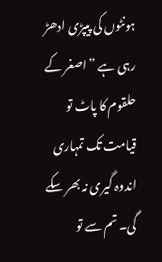ہونٹوں کی پیپڑی ادھڑ رہی ہے ”اصغر کے حلقوم کا پاٹ تو قیامت تک تمہاری اندوہ گیری نہ بھر سکے گی۔ تم سے تو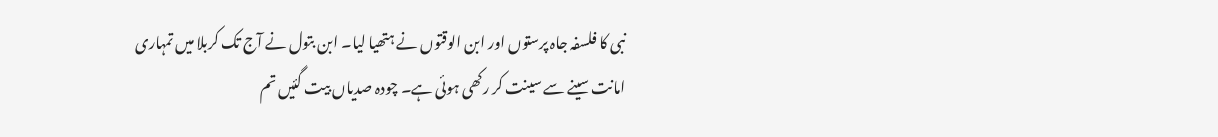نبی کا فلسفہ جاہ پرستوں اور ابن الوقتوں نے ہتھیا لیا۔ ابن بتول نے آج تک کربلا میں تمہاری امانت سینے سے سینت کر رکھی ہوئی ہے۔ چودہ صدیاں بیت گئیں تم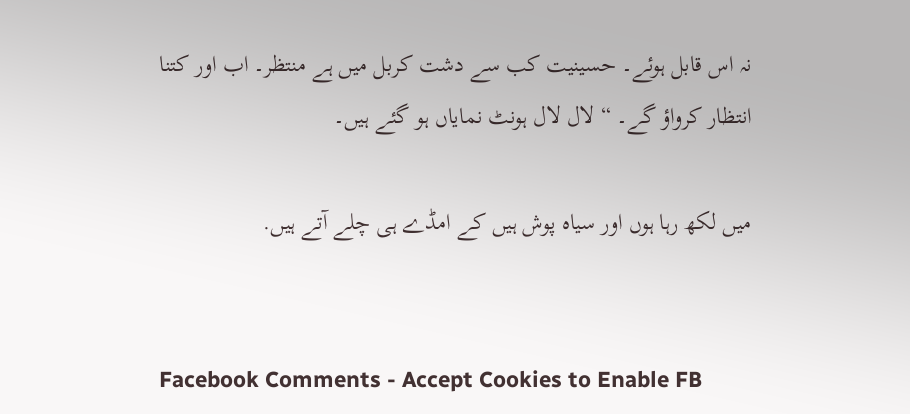نہ اس قابل ہوئے۔ حسینیت کب سے دشت کربل میں ہے منتظر۔ اب اور کتنا انتظار کرواؤ گے۔ “ لال لال ہونٹ نمایاں ہو گئے ہیں۔

میں لکھ رہا ہوں اور سیاہ پوش ہیں کے امڈے ہی چلے آتے ہیں.


Facebook Comments - Accept Cookies to Enable FB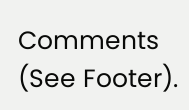Comments (See Footer).